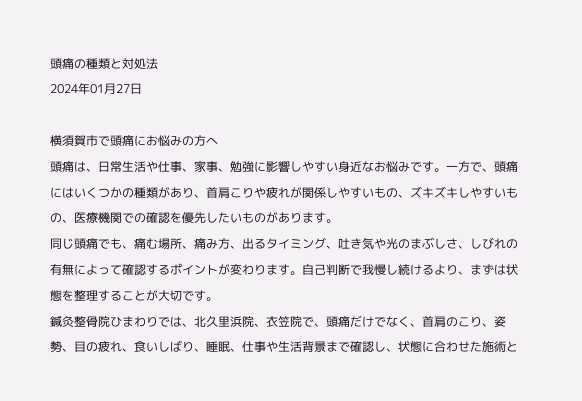頭痛の種類と対処法
2024年01月27日

横須賀市で頭痛にお悩みの方へ
頭痛は、日常生活や仕事、家事、勉強に影響しやすい身近なお悩みです。一方で、頭痛にはいくつかの種類があり、首肩こりや疲れが関係しやすいもの、ズキズキしやすいもの、医療機関での確認を優先したいものがあります。
同じ頭痛でも、痛む場所、痛み方、出るタイミング、吐き気や光のまぶしさ、しびれの有無によって確認するポイントが変わります。自己判断で我慢し続けるより、まずは状態を整理することが大切です。
鍼灸整骨院ひまわりでは、北久里浜院、衣笠院で、頭痛だけでなく、首肩のこり、姿勢、目の疲れ、食いしばり、睡眠、仕事や生活背景まで確認し、状態に合わせた施術と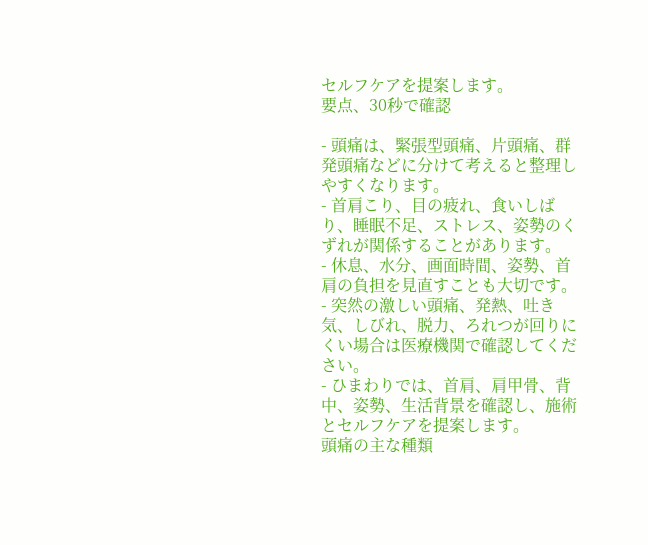セルフケアを提案します。
要点、30秒で確認

- 頭痛は、緊張型頭痛、片頭痛、群発頭痛などに分けて考えると整理しやすくなります。
- 首肩こり、目の疲れ、食いしばり、睡眠不足、ストレス、姿勢のくずれが関係することがあります。
- 休息、水分、画面時間、姿勢、首肩の負担を見直すことも大切です。
- 突然の激しい頭痛、発熱、吐き気、しびれ、脱力、ろれつが回りにくい場合は医療機関で確認してください。
- ひまわりでは、首肩、肩甲骨、背中、姿勢、生活背景を確認し、施術とセルフケアを提案します。
頭痛の主な種類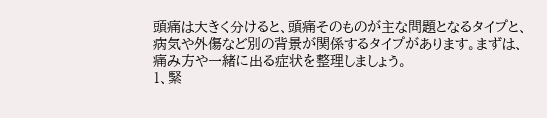頭痛は大きく分けると、頭痛そのものが主な問題となるタイプと、病気や外傷など別の背景が関係するタイプがあります。まずは、痛み方や一緒に出る症状を整理しましょう。
1、緊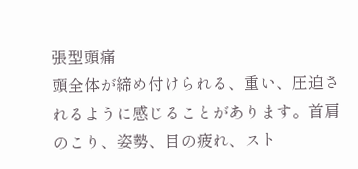張型頭痛
頭全体が締め付けられる、重い、圧迫されるように感じることがあります。首肩のこり、姿勢、目の疲れ、スト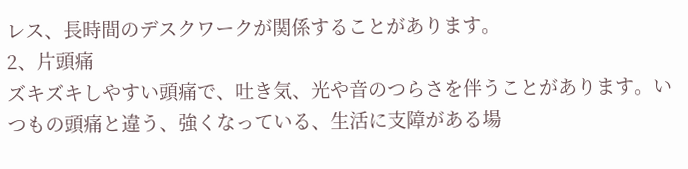レス、長時間のデスクワークが関係することがあります。
2、片頭痛
ズキズキしやすい頭痛で、吐き気、光や音のつらさを伴うことがあります。いつもの頭痛と違う、強くなっている、生活に支障がある場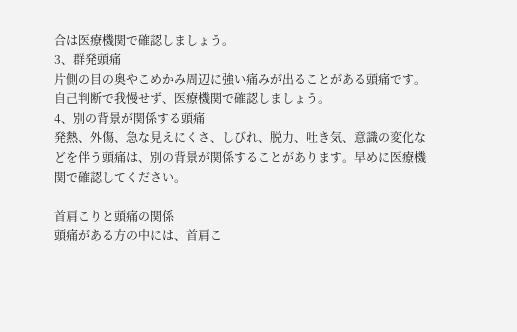合は医療機関で確認しましょう。
3、群発頭痛
片側の目の奥やこめかみ周辺に強い痛みが出ることがある頭痛です。自己判断で我慢せず、医療機関で確認しましょう。
4、別の背景が関係する頭痛
発熱、外傷、急な見えにくさ、しびれ、脱力、吐き気、意識の変化などを伴う頭痛は、別の背景が関係することがあります。早めに医療機関で確認してください。

首肩こりと頭痛の関係
頭痛がある方の中には、首肩こ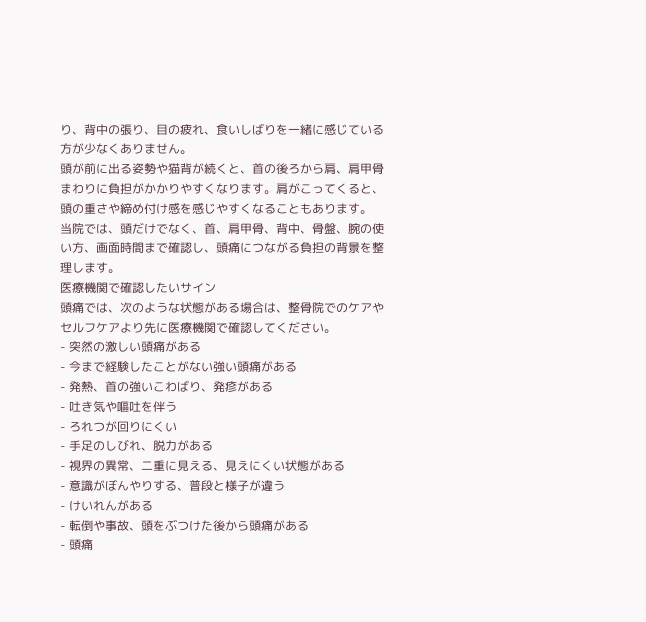り、背中の張り、目の疲れ、食いしばりを一緒に感じている方が少なくありません。
頭が前に出る姿勢や猫背が続くと、首の後ろから肩、肩甲骨まわりに負担がかかりやすくなります。肩がこってくると、頭の重さや締め付け感を感じやすくなることもあります。
当院では、頭だけでなく、首、肩甲骨、背中、骨盤、腕の使い方、画面時間まで確認し、頭痛につながる負担の背景を整理します。
医療機関で確認したいサイン
頭痛では、次のような状態がある場合は、整骨院でのケアやセルフケアより先に医療機関で確認してください。
- 突然の激しい頭痛がある
- 今まで経験したことがない強い頭痛がある
- 発熱、首の強いこわばり、発疹がある
- 吐き気や嘔吐を伴う
- ろれつが回りにくい
- 手足のしびれ、脱力がある
- 視界の異常、二重に見える、見えにくい状態がある
- 意識がぼんやりする、普段と様子が違う
- けいれんがある
- 転倒や事故、頭をぶつけた後から頭痛がある
- 頭痛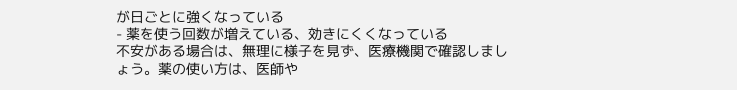が日ごとに強くなっている
- 薬を使う回数が増えている、効きにくくなっている
不安がある場合は、無理に様子を見ず、医療機関で確認しましょう。薬の使い方は、医師や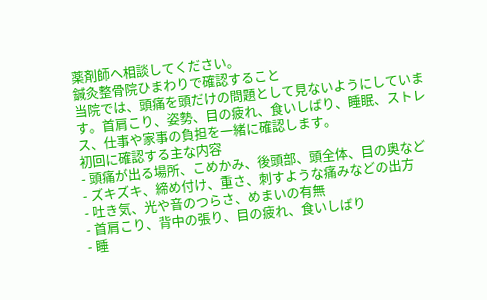薬剤師へ相談してください。
鍼灸整骨院ひまわりで確認すること
当院では、頭痛を頭だけの問題として見ないようにしています。首肩こり、姿勢、目の疲れ、食いしばり、睡眠、ストレス、仕事や家事の負担を一緒に確認します。
初回に確認する主な内容
- 頭痛が出る場所、こめかみ、後頭部、頭全体、目の奥など
- ズキズキ、締め付け、重さ、刺すような痛みなどの出方
- 吐き気、光や音のつらさ、めまいの有無
- 首肩こり、背中の張り、目の疲れ、食いしばり
- 睡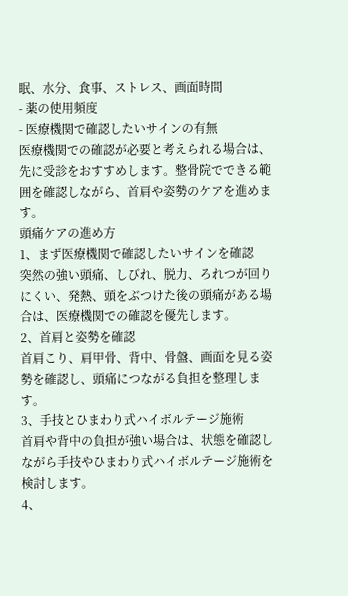眠、水分、食事、ストレス、画面時間
- 薬の使用頻度
- 医療機関で確認したいサインの有無
医療機関での確認が必要と考えられる場合は、先に受診をおすすめします。整骨院でできる範囲を確認しながら、首肩や姿勢のケアを進めます。
頭痛ケアの進め方
1、まず医療機関で確認したいサインを確認
突然の強い頭痛、しびれ、脱力、ろれつが回りにくい、発熱、頭をぶつけた後の頭痛がある場合は、医療機関での確認を優先します。
2、首肩と姿勢を確認
首肩こり、肩甲骨、背中、骨盤、画面を見る姿勢を確認し、頭痛につながる負担を整理します。
3、手技とひまわり式ハイボルテージ施術
首肩や背中の負担が強い場合は、状態を確認しながら手技やひまわり式ハイボルテージ施術を検討します。
4、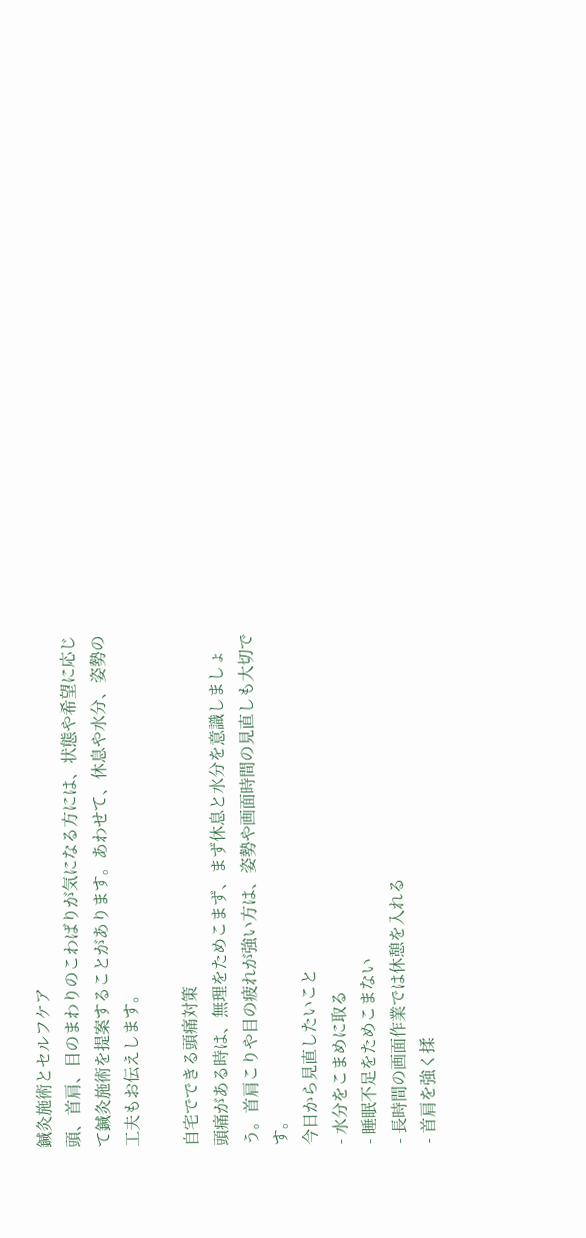鍼灸施術とセルフケア
頭、首肩、目のまわりのこわばりが気になる方には、状態や希望に応じて鍼灸施術を提案することがあります。あわせて、休息や水分、姿勢の工夫もお伝えします。

自宅でできる頭痛対策
頭痛がある時は、無理をためこまず、まず休息と水分を意識しましょう。首肩こりや目の疲れが強い方は、姿勢や画面時間の見直しも大切です。
今日から見直したいこと
- 水分をこまめに取る
- 睡眠不足をためこまない
- 長時間の画面作業では休憩を入れる
- 首肩を強く揉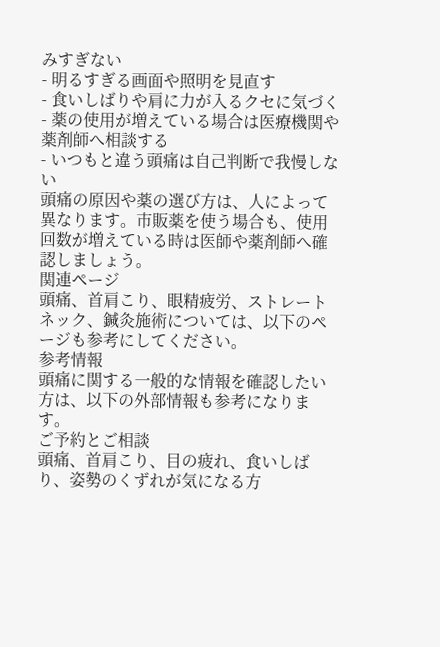みすぎない
- 明るすぎる画面や照明を見直す
- 食いしばりや肩に力が入るクセに気づく
- 薬の使用が増えている場合は医療機関や薬剤師へ相談する
- いつもと違う頭痛は自己判断で我慢しない
頭痛の原因や薬の選び方は、人によって異なります。市販薬を使う場合も、使用回数が増えている時は医師や薬剤師へ確認しましょう。
関連ページ
頭痛、首肩こり、眼精疲労、ストレートネック、鍼灸施術については、以下のページも参考にしてください。
参考情報
頭痛に関する一般的な情報を確認したい方は、以下の外部情報も参考になります。
ご予約とご相談
頭痛、首肩こり、目の疲れ、食いしばり、姿勢のくずれが気になる方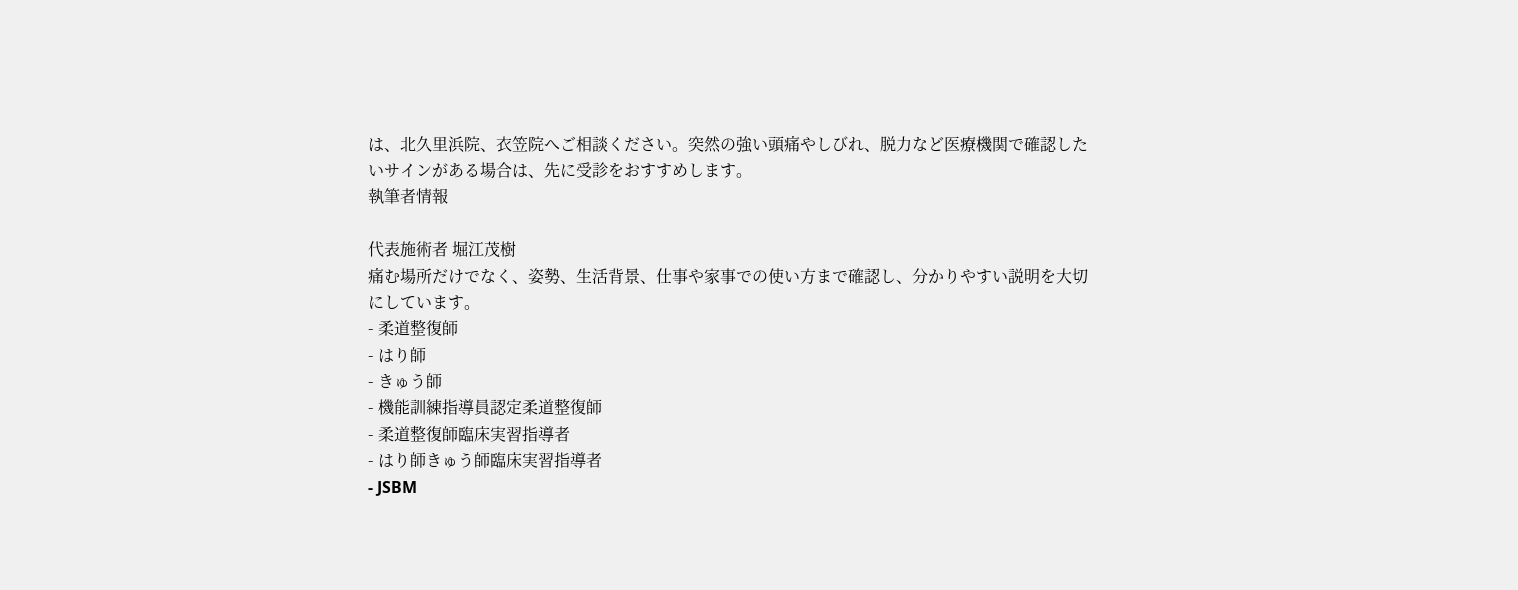は、北久里浜院、衣笠院へご相談ください。突然の強い頭痛やしびれ、脱力など医療機関で確認したいサインがある場合は、先に受診をおすすめします。
執筆者情報

代表施術者 堀江茂樹
痛む場所だけでなく、姿勢、生活背景、仕事や家事での使い方まで確認し、分かりやすい説明を大切にしています。
- 柔道整復師
- はり師
- きゅう師
- 機能訓練指導員認定柔道整復師
- 柔道整復師臨床実習指導者
- はり師きゅう師臨床実習指導者
- JSBM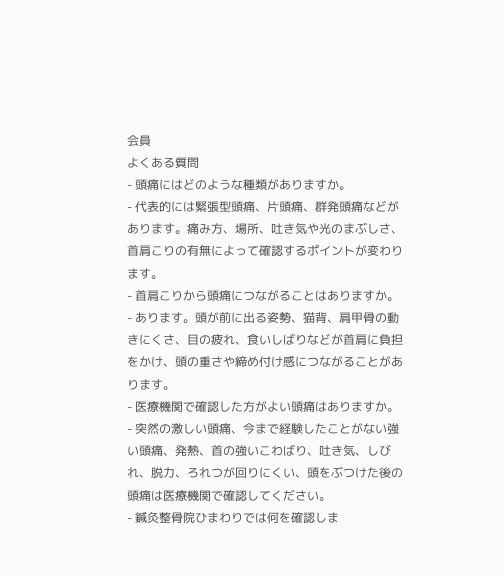会員
よくある質問
- 頭痛にはどのような種類がありますか。
- 代表的には緊張型頭痛、片頭痛、群発頭痛などがあります。痛み方、場所、吐き気や光のまぶしさ、首肩こりの有無によって確認するポイントが変わります。
- 首肩こりから頭痛につながることはありますか。
- あります。頭が前に出る姿勢、猫背、肩甲骨の動きにくさ、目の疲れ、食いしばりなどが首肩に負担をかけ、頭の重さや締め付け感につながることがあります。
- 医療機関で確認した方がよい頭痛はありますか。
- 突然の激しい頭痛、今まで経験したことがない強い頭痛、発熱、首の強いこわばり、吐き気、しびれ、脱力、ろれつが回りにくい、頭をぶつけた後の頭痛は医療機関で確認してください。
- 鍼灸整骨院ひまわりでは何を確認しま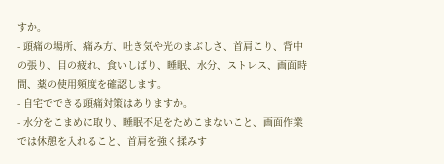すか。
- 頭痛の場所、痛み方、吐き気や光のまぶしさ、首肩こり、背中の張り、目の疲れ、食いしばり、睡眠、水分、ストレス、画面時間、薬の使用頻度を確認します。
- 自宅でできる頭痛対策はありますか。
- 水分をこまめに取り、睡眠不足をためこまないこと、画面作業では休憩を入れること、首肩を強く揉みす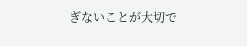ぎないことが大切で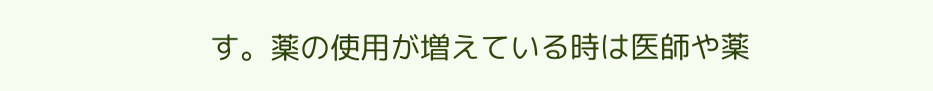す。薬の使用が増えている時は医師や薬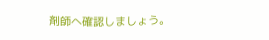剤師へ確認しましょう。